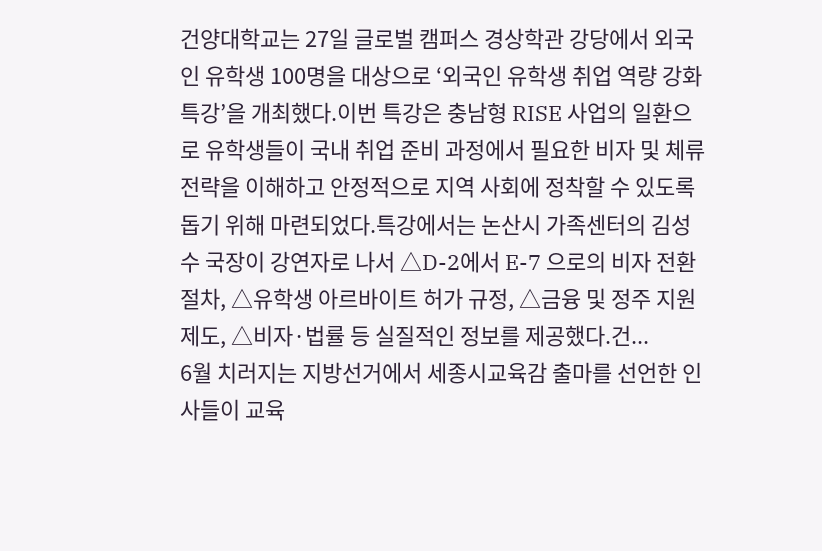건양대학교는 27일 글로벌 캠퍼스 경상학관 강당에서 외국인 유학생 100명을 대상으로 ‘외국인 유학생 취업 역량 강화 특강’을 개최했다.이번 특강은 충남형 RISE 사업의 일환으로 유학생들이 국내 취업 준비 과정에서 필요한 비자 및 체류 전략을 이해하고 안정적으로 지역 사회에 정착할 수 있도록 돕기 위해 마련되었다.특강에서는 논산시 가족센터의 김성수 국장이 강연자로 나서 △D-2에서 E-7 으로의 비자 전환 절차, △유학생 아르바이트 허가 규정, △금융 및 정주 지원 제도, △비자·법률 등 실질적인 정보를 제공했다.건...
6월 치러지는 지방선거에서 세종시교육감 출마를 선언한 인사들이 교육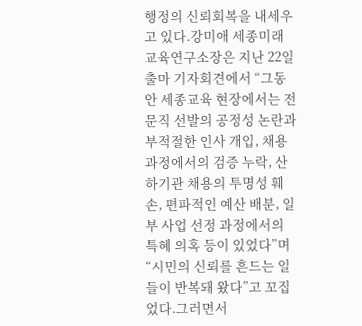행정의 신뢰회복을 내세우고 있다.강미애 세종미래교육연구소장은 지난 22일 출마 기자회견에서 “그동안 세종교육 현장에서는 전문직 선발의 공정성 논란과 부적절한 인사 개입, 채용 과정에서의 검증 누락, 산하기관 채용의 투명성 훼손, 편파적인 예산 배분, 일부 사업 선정 과정에서의 특혜 의혹 등이 있었다”며 “시민의 신뢰를 흔드는 일들이 반복돼 왔다”고 꼬집었다.그러면서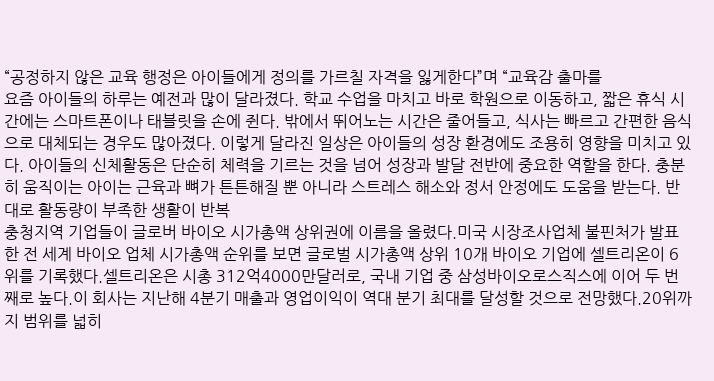“공정하지 않은 교육 행정은 아이들에게 정의를 가르칠 자격을 잃게한다”며 “교육감 출마를
요즘 아이들의 하루는 예전과 많이 달라졌다. 학교 수업을 마치고 바로 학원으로 이동하고, 짧은 휴식 시간에는 스마트폰이나 태블릿을 손에 쥔다. 밖에서 뛰어노는 시간은 줄어들고, 식사는 빠르고 간편한 음식으로 대체되는 경우도 많아졌다. 이렇게 달라진 일상은 아이들의 성장 환경에도 조용히 영향을 미치고 있다. 아이들의 신체활동은 단순히 체력을 기르는 것을 넘어 성장과 발달 전반에 중요한 역할을 한다. 충분히 움직이는 아이는 근육과 뼈가 튼튼해질 뿐 아니라 스트레스 해소와 정서 안정에도 도움을 받는다. 반대로 활동량이 부족한 생활이 반복
충청지역 기업들이 글로버 바이오 시가총액 상위권에 이름을 올렸다.미국 시장조사업체 불핀처가 발표한 전 세계 바이오 업체 시가총액 순위를 보면 글로벌 시가총액 상위 10개 바이오 기업에 셀트리온이 6위를 기록했다.셀트리온은 시총 312억4000만달러로, 국내 기업 중 삼성바이오로스직스에 이어 두 번째로 높다.이 회사는 지난해 4분기 매출과 영업이익이 역대 분기 최대를 달성할 것으로 전망했다.20위까지 범위를 넓히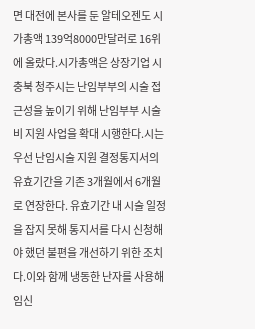면 대전에 본사를 둔 알테오젠도 시가총액 139억8000만달러로 16위에 올랐다.시가총액은 상장기업 시
충북 청주시는 난임부부의 시술 접근성을 높이기 위해 난임부부 시술비 지원 사업을 확대 시행한다.시는 우선 난임시술 지원 결정통지서의 유효기간을 기존 3개월에서 6개월로 연장한다. 유효기간 내 시술 일정을 잡지 못해 통지서를 다시 신청해야 했던 불편을 개선하기 위한 조치다.이와 함께 냉동한 난자를 사용해 임신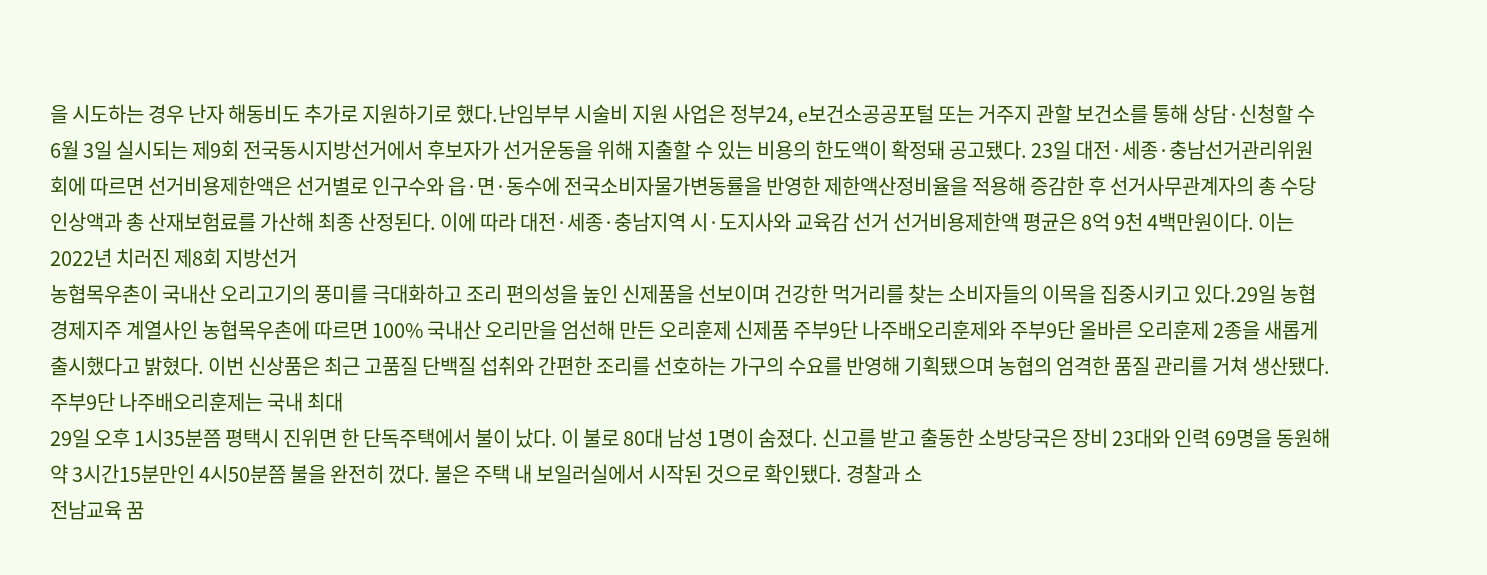을 시도하는 경우 난자 해동비도 추가로 지원하기로 했다.난임부부 시술비 지원 사업은 정부24, e보건소공공포털 또는 거주지 관할 보건소를 통해 상담·신청할 수
6월 3일 실시되는 제9회 전국동시지방선거에서 후보자가 선거운동을 위해 지출할 수 있는 비용의 한도액이 확정돼 공고됐다. 23일 대전·세종·충남선거관리위원회에 따르면 선거비용제한액은 선거별로 인구수와 읍·면·동수에 전국소비자물가변동률을 반영한 제한액산정비율을 적용해 증감한 후 선거사무관계자의 총 수당 인상액과 총 산재보험료를 가산해 최종 산정된다. 이에 따라 대전·세종·충남지역 시·도지사와 교육감 선거 선거비용제한액 평균은 8억 9천 4백만원이다. 이는 2022년 치러진 제8회 지방선거
농협목우촌이 국내산 오리고기의 풍미를 극대화하고 조리 편의성을 높인 신제품을 선보이며 건강한 먹거리를 찾는 소비자들의 이목을 집중시키고 있다.29일 농협경제지주 계열사인 농협목우촌에 따르면 100% 국내산 오리만을 엄선해 만든 오리훈제 신제품 주부9단 나주배오리훈제와 주부9단 올바른 오리훈제 2종을 새롭게 출시했다고 밝혔다. 이번 신상품은 최근 고품질 단백질 섭취와 간편한 조리를 선호하는 가구의 수요를 반영해 기획됐으며 농협의 엄격한 품질 관리를 거쳐 생산됐다.주부9단 나주배오리훈제는 국내 최대
29일 오후 1시35분쯤 평택시 진위면 한 단독주택에서 불이 났다. 이 불로 80대 남성 1명이 숨졌다. 신고를 받고 출동한 소방당국은 장비 23대와 인력 69명을 동원해 약 3시간15분만인 4시50분쯤 불을 완전히 껐다. 불은 주택 내 보일러실에서 시작된 것으로 확인됐다. 경찰과 소
전남교육 꿈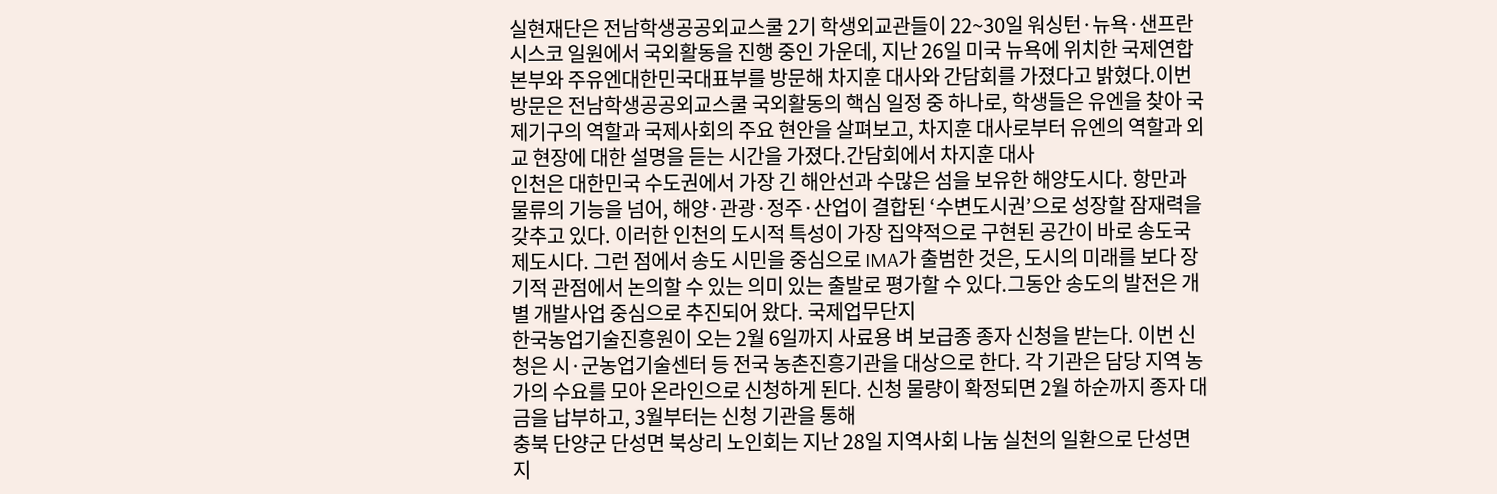실현재단은 전남학생공공외교스쿨 2기 학생외교관들이 22~30일 워싱턴·뉴욕·샌프란시스코 일원에서 국외활동을 진행 중인 가운데, 지난 26일 미국 뉴욕에 위치한 국제연합 본부와 주유엔대한민국대표부를 방문해 차지훈 대사와 간담회를 가졌다고 밝혔다.이번 방문은 전남학생공공외교스쿨 국외활동의 핵심 일정 중 하나로, 학생들은 유엔을 찾아 국제기구의 역할과 국제사회의 주요 현안을 살펴보고, 차지훈 대사로부터 유엔의 역할과 외교 현장에 대한 설명을 듣는 시간을 가졌다.간담회에서 차지훈 대사
인천은 대한민국 수도권에서 가장 긴 해안선과 수많은 섬을 보유한 해양도시다. 항만과 물류의 기능을 넘어, 해양·관광·정주·산업이 결합된 ‘수변도시권’으로 성장할 잠재력을 갖추고 있다. 이러한 인천의 도시적 특성이 가장 집약적으로 구현된 공간이 바로 송도국제도시다. 그런 점에서 송도 시민을 중심으로 IMA가 출범한 것은, 도시의 미래를 보다 장기적 관점에서 논의할 수 있는 의미 있는 출발로 평가할 수 있다.그동안 송도의 발전은 개별 개발사업 중심으로 추진되어 왔다. 국제업무단지
한국농업기술진흥원이 오는 2월 6일까지 사료용 벼 보급종 종자 신청을 받는다. 이번 신청은 시·군농업기술센터 등 전국 농촌진흥기관을 대상으로 한다. 각 기관은 담당 지역 농가의 수요를 모아 온라인으로 신청하게 된다. 신청 물량이 확정되면 2월 하순까지 종자 대금을 납부하고, 3월부터는 신청 기관을 통해
충북 단양군 단성면 북상리 노인회는 지난 28일 지역사회 나눔 실천의 일환으로 단성면 지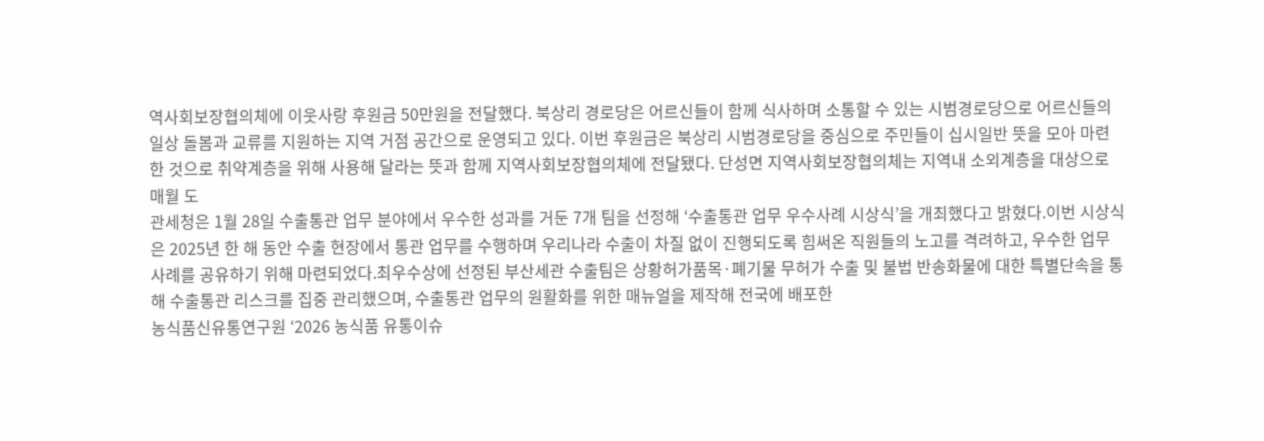역사회보장협의체에 이웃사랑 후원금 50만원을 전달했다. 북상리 경로당은 어르신들이 함께 식사하며 소통할 수 있는 시범경로당으로 어르신들의 일상 돌봄과 교류를 지원하는 지역 거점 공간으로 운영되고 있다. 이번 후원금은 북상리 시범경로당을 중심으로 주민들이 십시일반 뜻을 모아 마련한 것으로 취약계층을 위해 사용해 달라는 뜻과 함께 지역사회보장협의체에 전달됐다. 단성면 지역사회보장협의체는 지역내 소외계층을 대상으로 매월 도
관세청은 1월 28일 수출통관 업무 분야에서 우수한 성과를 거둔 7개 팀을 선정해 ‘수출통관 업무 우수사례 시상식’을 개최했다고 밝혔다.이번 시상식은 2025년 한 해 동안 수출 현장에서 통관 업무를 수행하며 우리나라 수출이 차질 없이 진행되도록 힘써온 직원들의 노고를 격려하고, 우수한 업무 사례를 공유하기 위해 마련되었다.최우수상에 선정된 부산세관 수출팀은 상황허가품목·폐기물 무허가 수출 및 불법 반송화물에 대한 특별단속을 통해 수출통관 리스크를 집중 관리했으며, 수출통관 업무의 원활화를 위한 매뉴얼을 제작해 전국에 배포한
농식품신유통연구원 ‘2026 농식품 유통이슈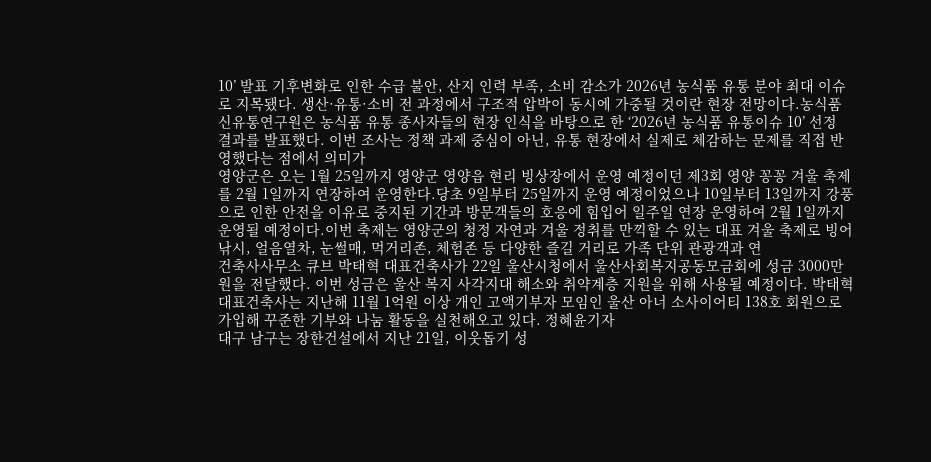10’ 발표 기후변화로 인한 수급 불안, 산지 인력 부족, 소비 감소가 2026년 농식품 유통 분야 최대 이슈로 지목됐다. 생산·유통·소비 전 과정에서 구조적 압박이 동시에 가중될 것이란 현장 전망이다.농식품신유통연구원은 농식품 유통 종사자들의 현장 인식을 바탕으로 한 ‘2026년 농식품 유통이슈 10’ 선정 결과를 발표했다. 이번 조사는 정책 과제 중심이 아닌, 유통 현장에서 실제로 체감하는 문제를 직접 반영했다는 점에서 의미가
영양군은 오는 1월 25일까지 영양군 영양읍 현리 빙상장에서 운영 예정이던 제3회 영양 꽁꽁 겨울 축제를 2월 1일까지 연장하여 운영한다.당초 9일부터 25일까지 운영 예정이었으나 10일부터 13일까지 강풍으로 인한 안전을 이유로 중지된 기간과 방문객들의 호응에 힘입어 일주일 연장 운영하여 2월 1일까지 운영될 예정이다.이번 축제는 영양군의 청정 자연과 겨울 정취를 만끽할 수 있는 대표 겨울 축제로 빙어낚시, 얼음열차, 눈썰매, 먹거리존, 체험존 등 다양한 즐길 거리로 가족 단위 관광객과 연
건축사사무소 큐브 박태혁 대표건축사가 22일 울산시청에서 울산사회복지공동모금회에 성금 3000만원을 전달했다. 이번 성금은 울산 복지 사각지대 해소와 취약계층 지원을 위해 사용될 예정이다. 박태혁 대표건축사는 지난해 11월 1억원 이상 개인 고액기부자 모임인 울산 아너 소사이어티 138호 회원으로 가입해 꾸준한 기부와 나눔 활동을 실천해오고 있다. 정혜윤기자
대구 남구는 장한건설에서 지난 21일, 이웃돕기 성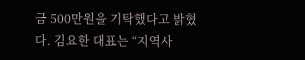금 500만원을 기탁했다고 밝혔다. 김요한 대표는 “지역사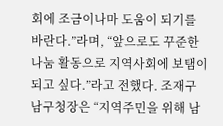회에 조금이나마 도움이 되기를 바란다.”라며, “앞으로도 꾸준한 나눔 활동으로 지역사회에 보탬이 되고 싶다.”라고 전했다. 조재구 남구청장은 “지역주민을 위해 남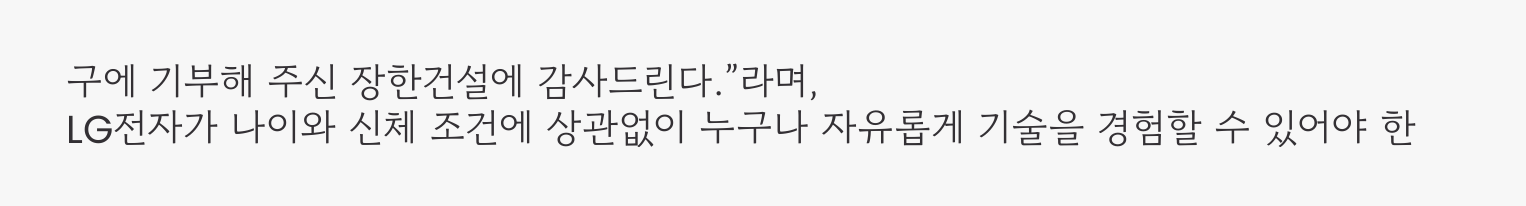구에 기부해 주신 장한건설에 감사드린다.”라며,
LG전자가 나이와 신체 조건에 상관없이 누구나 자유롭게 기술을 경험할 수 있어야 한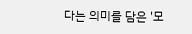다는 의미를 담은 '모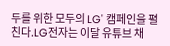두를 위한 모두의 LG' 캠페인을 펼친다.LG전자는 이달 유튜브 채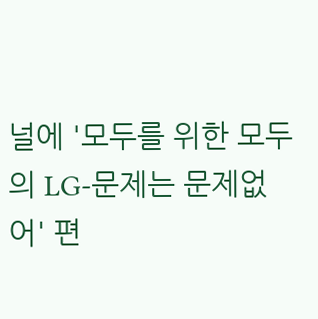널에 '모두를 위한 모두의 LG-문제는 문제없어' 편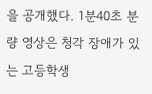을 공개했다. 1분40초 분량 영상은 청각 장애가 있는 고등학생